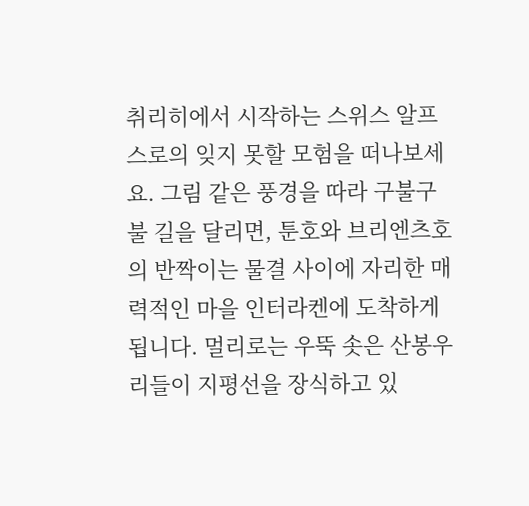취리히에서 시작하는 스위스 알프스로의 잊지 못할 모험을 떠나보세요. 그림 같은 풍경을 따라 구불구불 길을 달리면, 툰호와 브리엔츠호의 반짝이는 물결 사이에 자리한 매력적인 마을 인터라켄에 도착하게 됩니다. 멀리로는 우뚝 솟은 산봉우리들이 지평선을 장식하고 있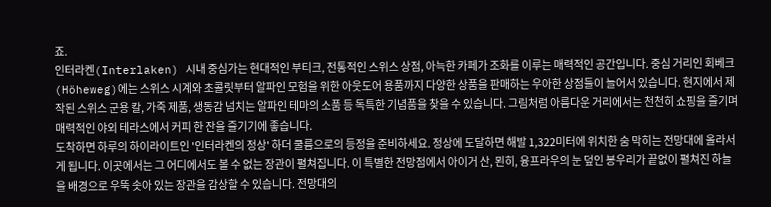죠.
인터라켄(Interlaken) 시내 중심가는 현대적인 부티크, 전통적인 스위스 상점, 아늑한 카페가 조화를 이루는 매력적인 공간입니다. 중심 거리인 회베크(Höheweg)에는 스위스 시계와 초콜릿부터 알파인 모험을 위한 아웃도어 용품까지 다양한 상품을 판매하는 우아한 상점들이 늘어서 있습니다. 현지에서 제작된 스위스 군용 칼, 가죽 제품, 생동감 넘치는 알파인 테마의 소품 등 독특한 기념품을 찾을 수 있습니다. 그림처럼 아름다운 거리에서는 천천히 쇼핑을 즐기며 매력적인 야외 테라스에서 커피 한 잔을 즐기기에 좋습니다.
도착하면 하루의 하이라이트인 '인터라켄의 정상' 하더 쿨름으로의 등정을 준비하세요. 정상에 도달하면 해발 1,322미터에 위치한 숨 막히는 전망대에 올라서게 됩니다. 이곳에서는 그 어디에서도 볼 수 없는 장관이 펼쳐집니다. 이 특별한 전망점에서 아이거 산, 묀히, 융프라우의 눈 덮인 봉우리가 끝없이 펼쳐진 하늘을 배경으로 우뚝 솟아 있는 장관을 감상할 수 있습니다. 전망대의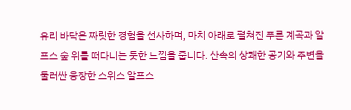유리 바닥은 짜릿한 경험을 선사하며, 마치 아래로 펼쳐진 푸른 계곡과 알프스 숲 위를 떠다니는 듯한 느낌을 줍니다. 산속의 상쾌한 공기와 주변을 둘러싼 웅장한 스위스 알프스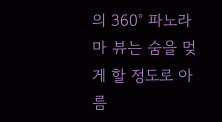의 360° 파노라마 뷰는 숨을 멎게 할 정도로 아름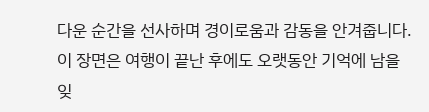다운 순간을 선사하며 경이로움과 감동을 안겨줍니다. 이 장면은 여행이 끝난 후에도 오랫동안 기억에 남을 잊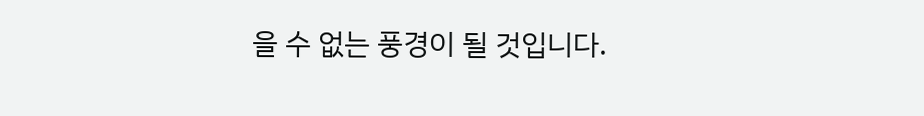을 수 없는 풍경이 될 것입니다.